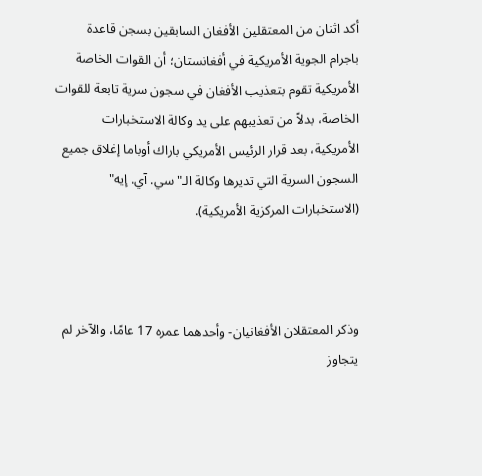أكد اثنان من المعتقلين الأفغان السابقين بسجن قاعدة باجرام الجوية الأمريكية في أفغانستان؛ أن القوات الخاصة الأمريكية تقوم بتعذيب الأفغان في سجون سرية تابعة للقوات الخاصة، بدلاً من تعذيبهم على يد وكالة الاستخبارات الأمريكية، بعد قرار الرئيس الأمريكي باراك أوباما إغلاق جميع السجون السرية التي تديرها وكالة الـ"سي. آي. إيه" (الاستخبارات المركزية الأمريكية).



وذكر المعتقلان الأفغانيان- وأحدهما عمره 17 عامًا، والآخر لم يتجاوز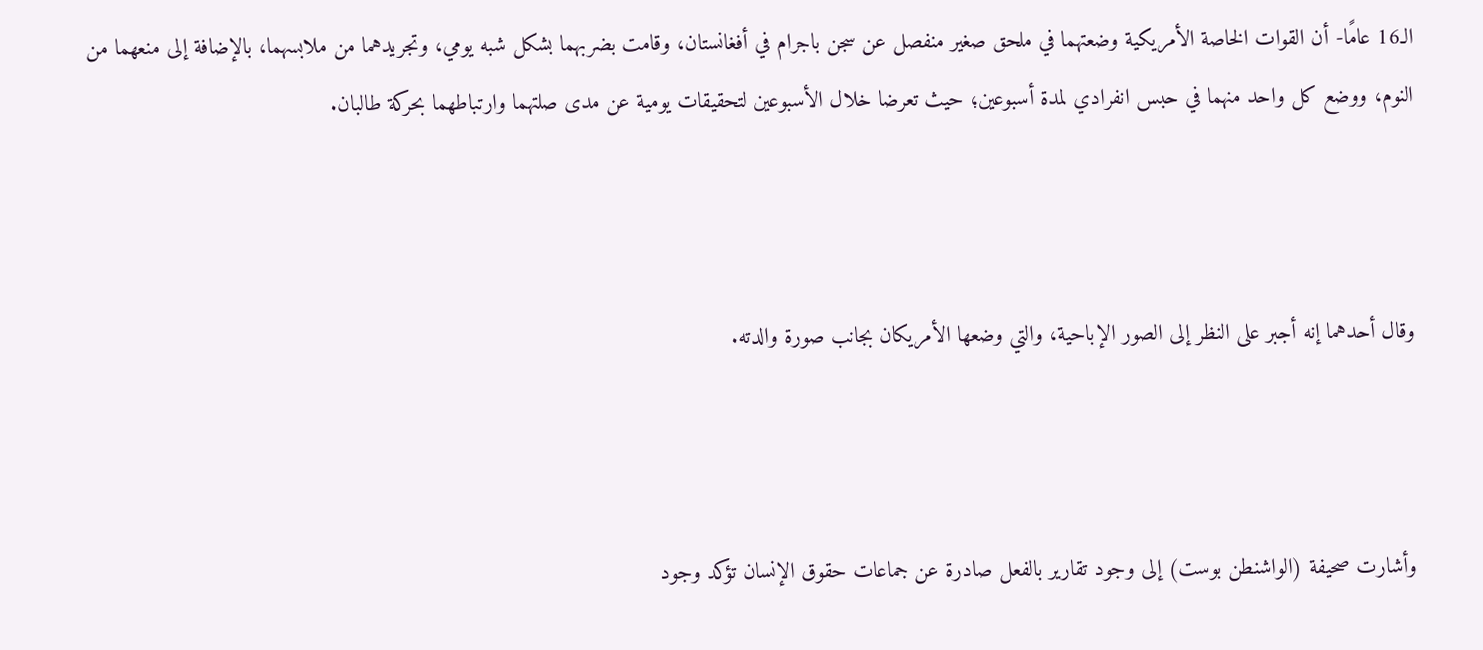الـ16 عامًا- أن القوات الخاصة الأمريكية وضعتهما في ملحق صغير منفصل عن سجن باجرام في أفغانستان، وقامت بضربهما بشكل شبه يومي، وتجريدهما من ملابسهما، بالإضافة إلى منعهما من النوم، ووضع كل واحد منهما في حبس انفرادي لمدة أسبوعين؛ حيث تعرضا خلال الأسبوعين لتحقيقات يومية عن مدى صلتهما وارتباطهما بحركة طالبان.



وقال أحدهما إنه أجبر على النظر إلى الصور الإباحية، والتي وضعها الأمريكان بجانب صورة والدته.



وأشارت صحيفة (الواشنطن بوست) إلى وجود تقارير بالفعل صادرة عن جماعات حقوق الإنسان تؤكد وجود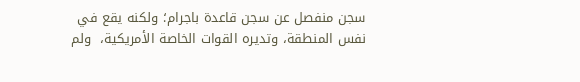سجن منفصل عن سجن قاعدة باجرام؛ ولكنه يقع في نفس المنطقة، وتديره القوات الخاصة الأمريكية،  ولم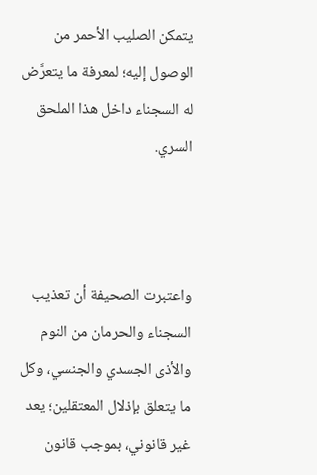يتمكن الصليب الأحمر من الوصول إليه؛ لمعرفة ما يتعرَّض له السجناء داخل هذا الملحق السري.



واعتبرت الصحيفة أن تعذيب السجناء والحرمان من النوم والأذى الجسدي والجنسي، وكل ما يتعلق بإذلال المعتقلين؛ يعد غير قانوني، بموجب قانون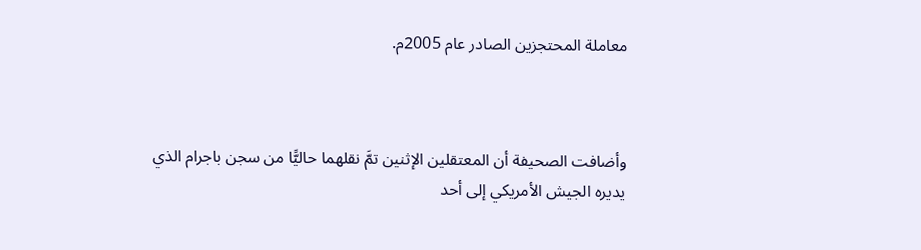معاملة المحتجزين الصادر عام 2005م.



وأضافت الصحيفة أن المعتقلين الإثنين تمَّ نقلهما حاليًّا من سجن باجرام الذي يديره الجيش الأمريكي إلى أحد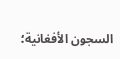السجون الأفغانية؛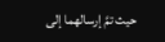حيث تمَّ إرسالهما إلى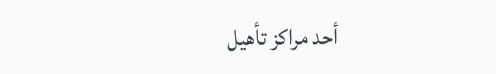أحد مراكز تأهيل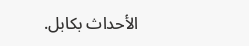الأحداث بكابل.